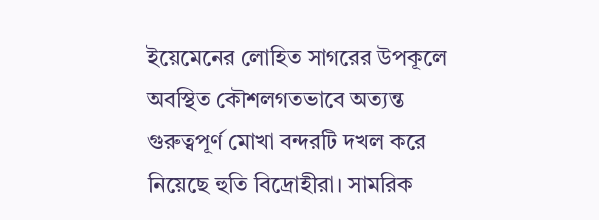ইয়েমেনের লোহিত সাগরের উপকূলে অবস্থিত কৌশলগতভাবে অত্যন্ত গুরুত্বপূর্ণ মোখা বন্দরটি দখল করে নিয়েছে হুতি বিদ্রোহীরা। সামরিক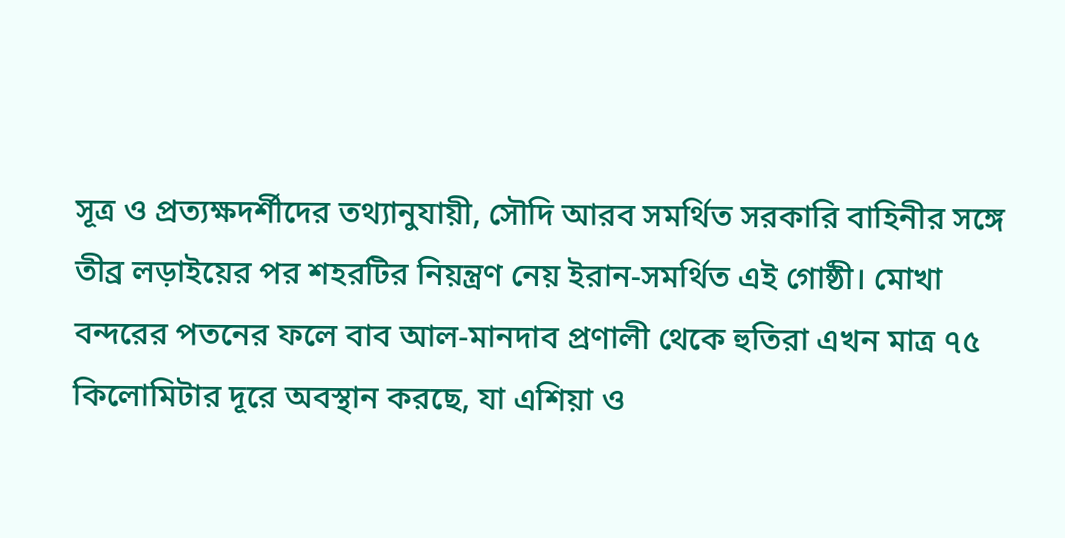সূত্র ও প্রত্যক্ষদর্শীদের তথ্যানুযায়ী, সৌদি আরব সমর্থিত সরকারি বাহিনীর সঙ্গে তীব্র লড়াইয়ের পর শহরটির নিয়ন্ত্রণ নেয় ইরান-সমর্থিত এই গোষ্ঠী। মোখা বন্দরের পতনের ফলে বাব আল-মানদাব প্রণালী থেকে হুতিরা এখন মাত্র ৭৫ কিলোমিটার দূরে অবস্থান করছে, যা এশিয়া ও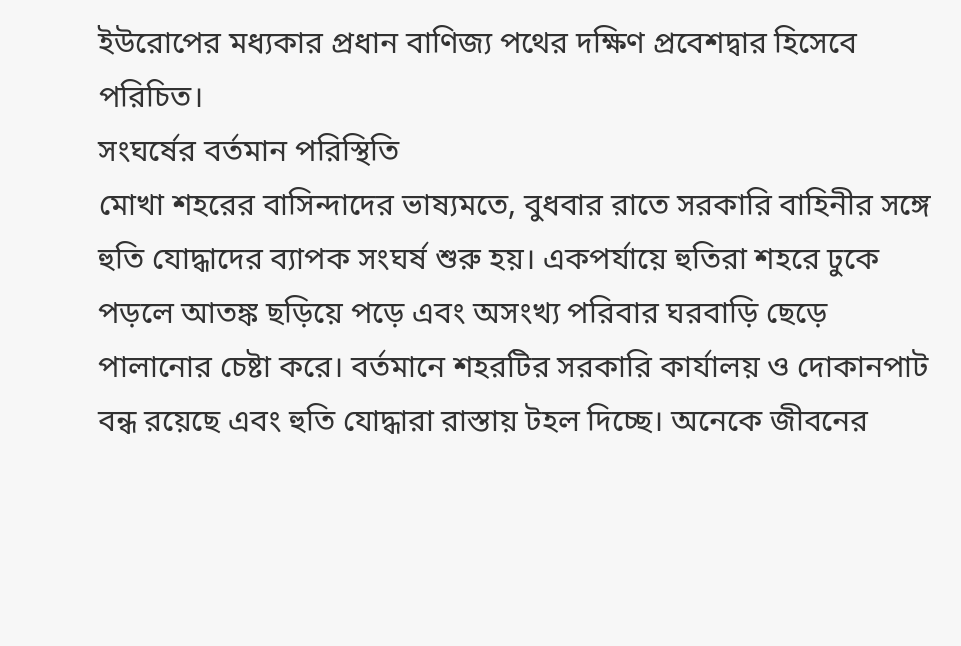ইউরোপের মধ্যকার প্রধান বাণিজ্য পথের দক্ষিণ প্রবেশদ্বার হিসেবে পরিচিত।
সংঘর্ষের বর্তমান পরিস্থিতি
মোখা শহরের বাসিন্দাদের ভাষ্যমতে, বুধবার রাতে সরকারি বাহিনীর সঙ্গে হুতি যোদ্ধাদের ব্যাপক সংঘর্ষ শুরু হয়। একপর্যায়ে হুতিরা শহরে ঢুকে পড়লে আতঙ্ক ছড়িয়ে পড়ে এবং অসংখ্য পরিবার ঘরবাড়ি ছেড়ে পালানোর চেষ্টা করে। বর্তমানে শহরটির সরকারি কার্যালয় ও দোকানপাট বন্ধ রয়েছে এবং হুতি যোদ্ধারা রাস্তায় টহল দিচ্ছে। অনেকে জীবনের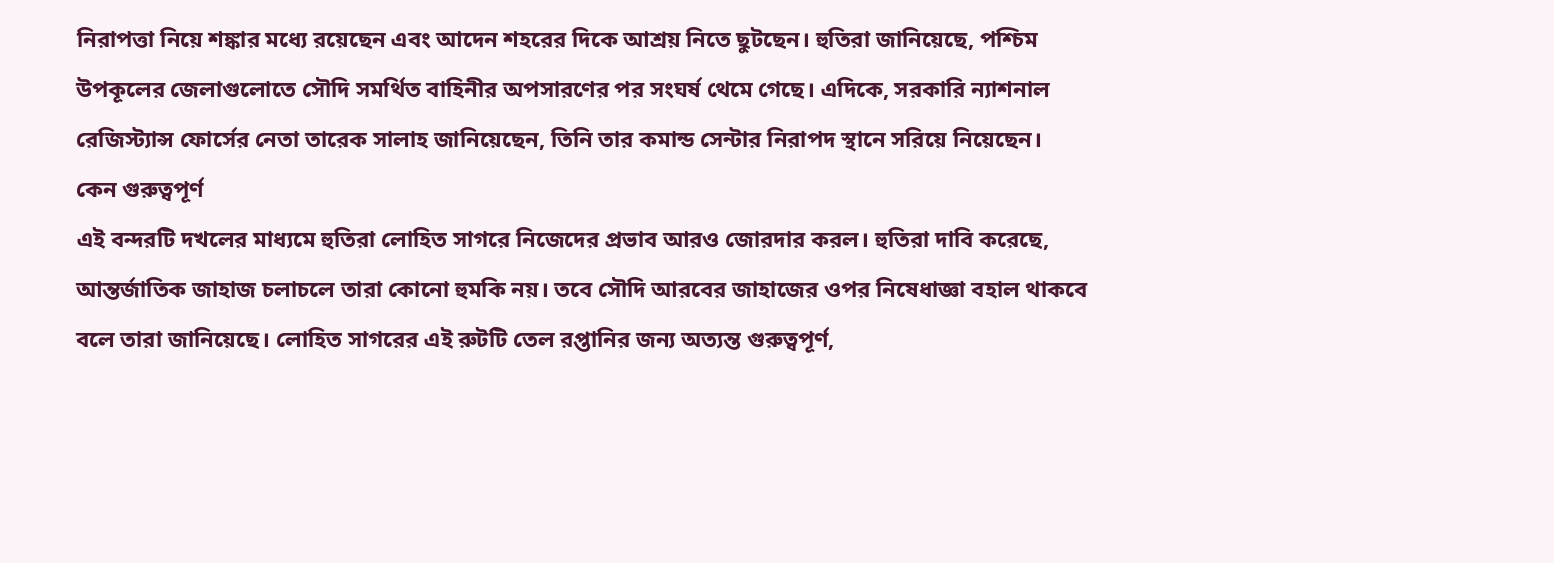নিরাপত্তা নিয়ে শঙ্কার মধ্যে রয়েছেন এবং আদেন শহরের দিকে আশ্রয় নিতে ছুটছেন। হুতিরা জানিয়েছে, পশ্চিম উপকূলের জেলাগুলোতে সৌদি সমর্থিত বাহিনীর অপসারণের পর সংঘর্ষ থেমে গেছে। এদিকে, সরকারি ন্যাশনাল রেজিস্ট্যান্স ফোর্সের নেতা তারেক সালাহ জানিয়েছেন, তিনি তার কমান্ড সেন্টার নিরাপদ স্থানে সরিয়ে নিয়েছেন।
কেন গুরুত্বপূর্ণ
এই বন্দরটি দখলের মাধ্যমে হুতিরা লোহিত সাগরে নিজেদের প্রভাব আরও জোরদার করল। হুতিরা দাবি করেছে, আন্তর্জাতিক জাহাজ চলাচলে তারা কোনো হুমকি নয়। তবে সৌদি আরবের জাহাজের ওপর নিষেধাজ্ঞা বহাল থাকবে বলে তারা জানিয়েছে। লোহিত সাগরের এই রুটটি তেল রপ্তানির জন্য অত্যন্ত গুরুত্বপূর্ণ,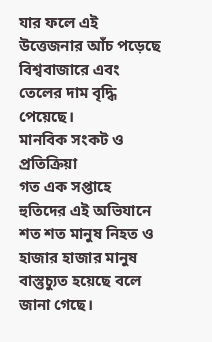যার ফলে এই উত্তেজনার আঁচ পড়েছে বিশ্ববাজারে এবং তেলের দাম বৃদ্ধি পেয়েছে।
মানবিক সংকট ও প্রতিক্রিয়া
গত এক সপ্তাহে হুতিদের এই অভিযানে শত শত মানুষ নিহত ও হাজার হাজার মানুষ বাস্তুচ্যুত হয়েছে বলে জানা গেছে।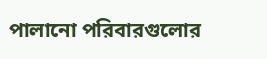পালানো পরিবারগুলোর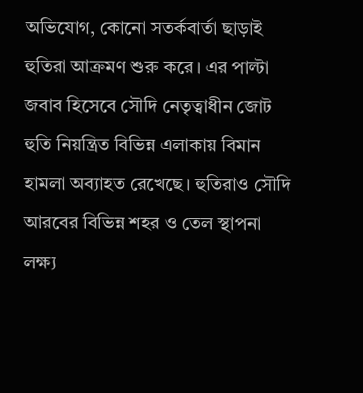অভিযোগ, কোনো সতর্কবার্তা ছাড়াই হুতিরা আক্রমণ শুরু করে। এর পাল্টা জবাব হিসেবে সৌদি নেতৃত্বাধীন জোট হুতি নিয়ন্ত্রিত বিভিন্ন এলাকায় বিমান হামলা অব্যাহত রেখেছে। হুতিরাও সৌদি আরবের বিভিন্ন শহর ও তেল স্থাপনা লক্ষ্য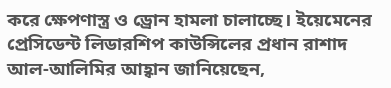করে ক্ষেপণাস্ত্র ও ড্রোন হামলা চালাচ্ছে। ইয়েমেনের প্রেসিডেন্ট লিডারশিপ কাউন্সিলের প্রধান রাশাদ আল-আলিমির আহ্বান জানিয়েছেন,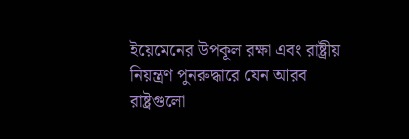ইয়েমেনের উপকূল রক্ষা এবং রাষ্ট্রীয় নিয়ন্ত্রণ পুনরুদ্ধারে যেন আরব রাষ্ট্রগুলো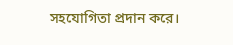সহযোগিতা প্রদান করে।